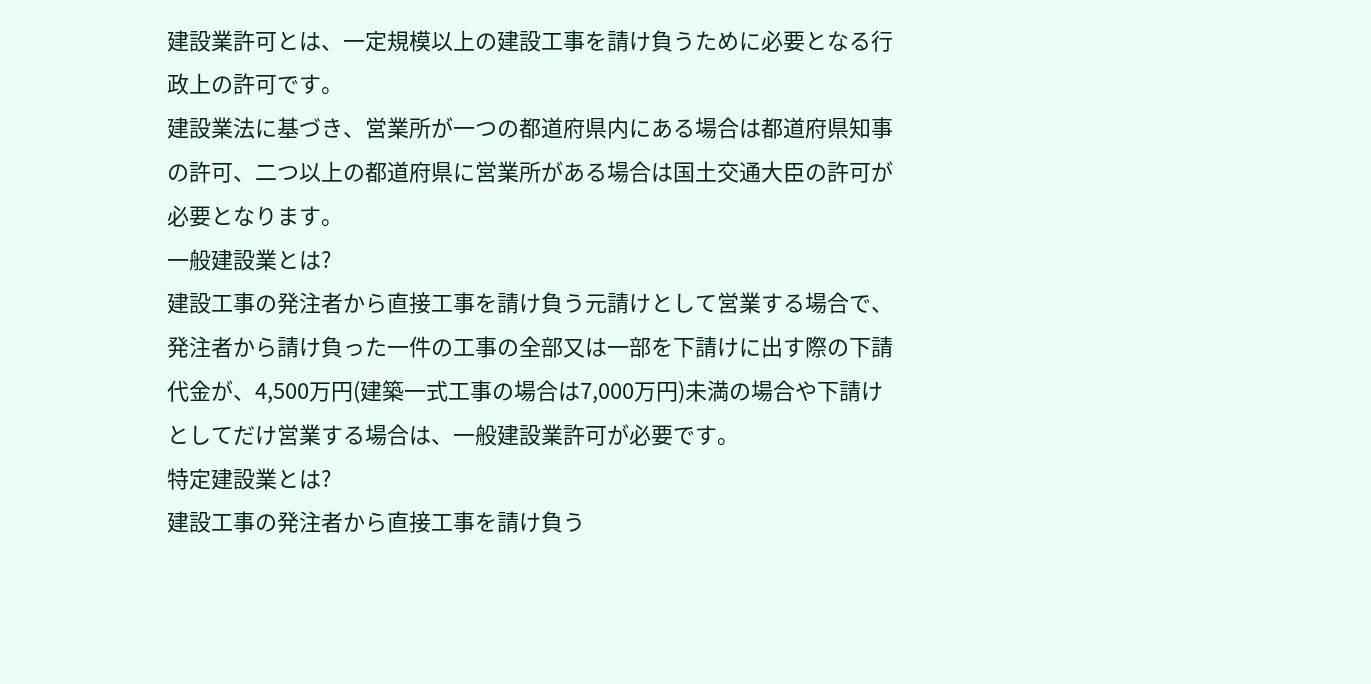建設業許可とは、一定規模以上の建設工事を請け負うために必要となる行政上の許可です。
建設業法に基づき、営業所が一つの都道府県内にある場合は都道府県知事の許可、二つ以上の都道府県に営業所がある場合は国土交通大臣の許可が必要となります。
一般建設業とは?
建設工事の発注者から直接工事を請け負う元請けとして営業する場合で、発注者から請け負った一件の工事の全部又は一部を下請けに出す際の下請代金が、4,500万円(建築一式工事の場合は7,000万円)未満の場合や下請けとしてだけ営業する場合は、一般建設業許可が必要です。
特定建設業とは?
建設工事の発注者から直接工事を請け負う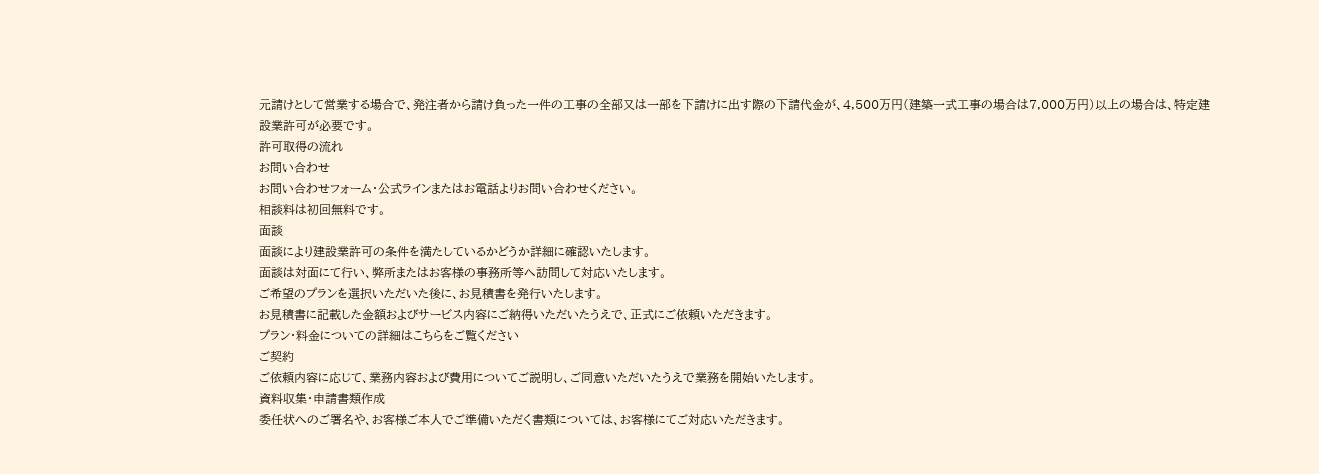元請けとして営業する場合で、発注者から請け負った一件の工事の全部又は一部を下請けに出す際の下請代金が、4,500万円(建築一式工事の場合は7,000万円)以上の場合は、特定建設業許可が必要です。
許可取得の流れ
お問い合わせ
お問い合わせフォーム・公式ラインまたはお電話よりお問い合わせください。
相談料は初回無料です。
面談
面談により建設業許可の条件を満たしているかどうか詳細に確認いたします。
面談は対面にて行い、弊所またはお客様の事務所等へ訪問して対応いたします。
ご希望のプランを選択いただいた後に、お見積書を発行いたします。
お見積書に記載した金額およびサービス内容にご納得いただいたうえで、正式にご依頼いただきます。
プラン・料金についての詳細はこちらをご覧ください
ご契約
ご依頼内容に応じて、業務内容および費用についてご説明し、ご同意いただいたうえで業務を開始いたします。
資料収集・申請書類作成
委任状へのご署名や、お客様ご本人でご準備いただく書類については、お客様にてご対応いただきます。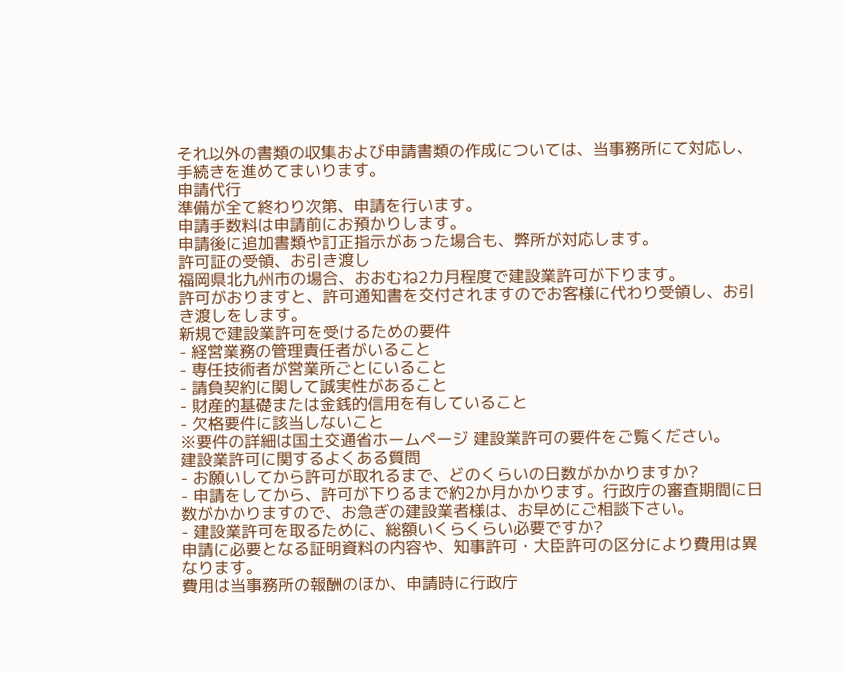それ以外の書類の収集および申請書類の作成については、当事務所にて対応し、手続きを進めてまいります。
申請代行
準備が全て終わり次第、申請を行います。
申請手数料は申請前にお預かりします。
申請後に追加書類や訂正指示があった場合も、弊所が対応します。
許可証の受領、お引き渡し
福岡県北九州市の場合、おおむね2カ月程度で建設業許可が下ります。
許可がおりますと、許可通知書を交付されますのでお客様に代わり受領し、お引き渡しをします。
新規で建設業許可を受けるための要件
- 経営業務の管理責任者がいること
- 専任技術者が営業所ごとにいること
- 請負契約に関して誠実性があること
- 財産的基礎または金銭的信用を有していること
- 欠格要件に該当しないこと
※要件の詳細は国土交通省ホームページ 建設業許可の要件をご覧ください。
建設業許可に関するよくある質問
- お願いしてから許可が取れるまで、どのくらいの日数がかかりますか?
- 申請をしてから、許可が下りるまで約2か月かかります。行政庁の審査期間に日数がかかりますので、お急ぎの建設業者様は、お早めにご相談下さい。
- 建設業許可を取るために、総額いくらくらい必要ですか?
申請に必要となる証明資料の内容や、知事許可・大臣許可の区分により費用は異なります。
費用は当事務所の報酬のほか、申請時に行政庁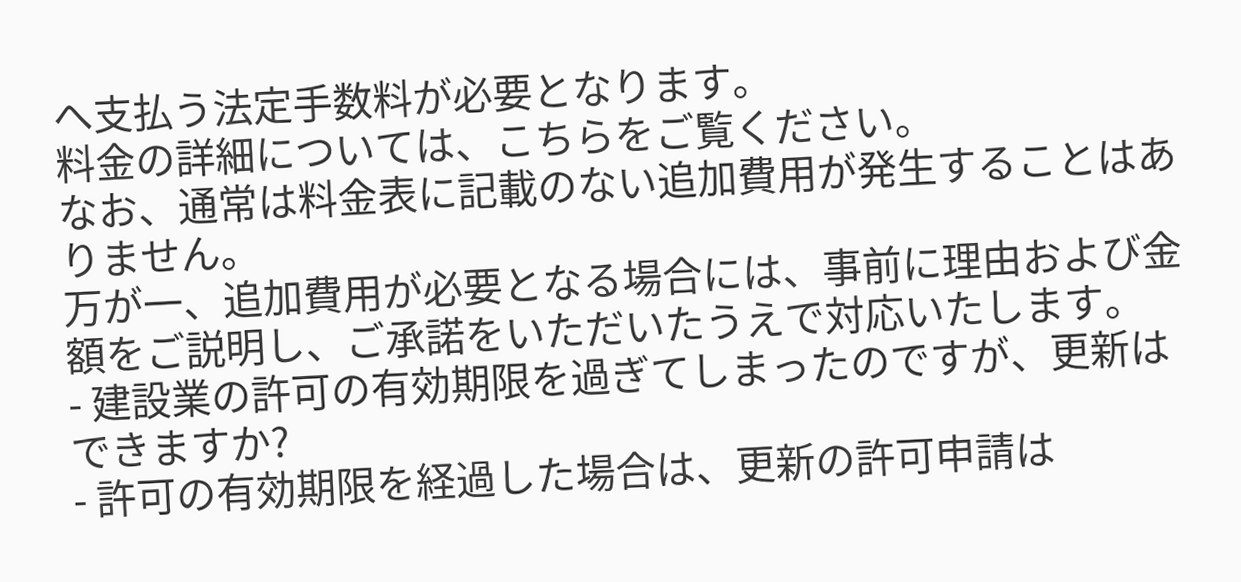へ支払う法定手数料が必要となります。
料金の詳細については、こちらをご覧ください。
なお、通常は料金表に記載のない追加費用が発生することはありません。
万が一、追加費用が必要となる場合には、事前に理由および金額をご説明し、ご承諾をいただいたうえで対応いたします。
- 建設業の許可の有効期限を過ぎてしまったのですが、更新はできますか?
- 許可の有効期限を経過した場合は、更新の許可申請は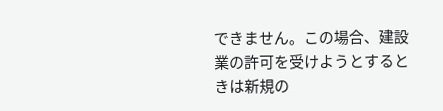できません。この場合、建設業の許可を受けようとするときは新規の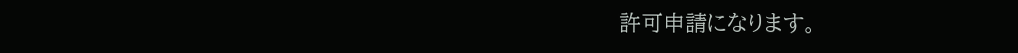許可申請になります。